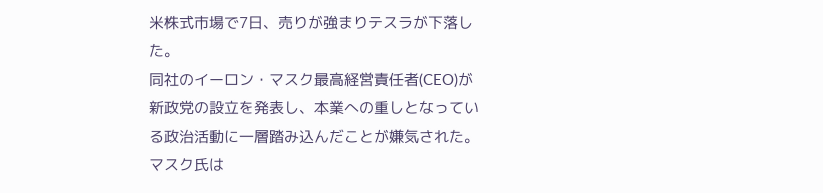米株式市場で7日、売りが強まりテスラが下落した。
同社のイーロン・マスク最高経営責任者(CEO)が新政党の設立を発表し、本業への重しとなっている政治活動に一層踏み込んだことが嫌気された。
マスク氏は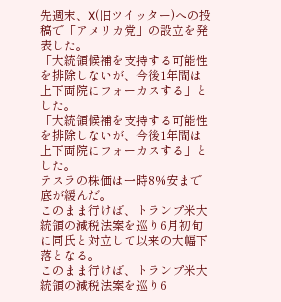先週末、X(旧ツイッター)への投稿で「アメリカ党」の設立を発表した。
「大統領候補を支持する可能性を排除しないが、今後1年間は上下両院にフォーカスする」とした。
「大統領候補を支持する可能性を排除しないが、今後1年間は上下両院にフォーカスする」とした。
テスラの株価は一時8%安まで底が緩んだ。
このまま行けば、トランプ米大統領の減税法案を巡り6月初旬に同氏と対立して以来の大幅下落となる。
このまま行けば、トランプ米大統領の減税法案を巡り6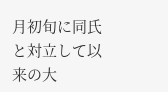月初旬に同氏と対立して以来の大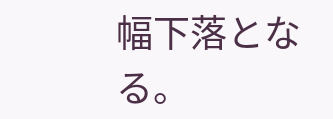幅下落となる。